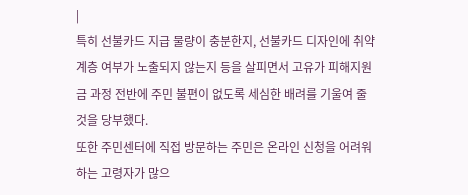|
특히 선불카드 지급 물량이 충분한지, 선불카드 디자인에 취약계층 여부가 노출되지 않는지 등을 살피면서 고유가 피해지원금 과정 전반에 주민 불편이 없도록 세심한 배려를 기울여 줄 것을 당부했다.
또한 주민센터에 직접 방문하는 주민은 온라인 신청을 어려워하는 고령자가 많으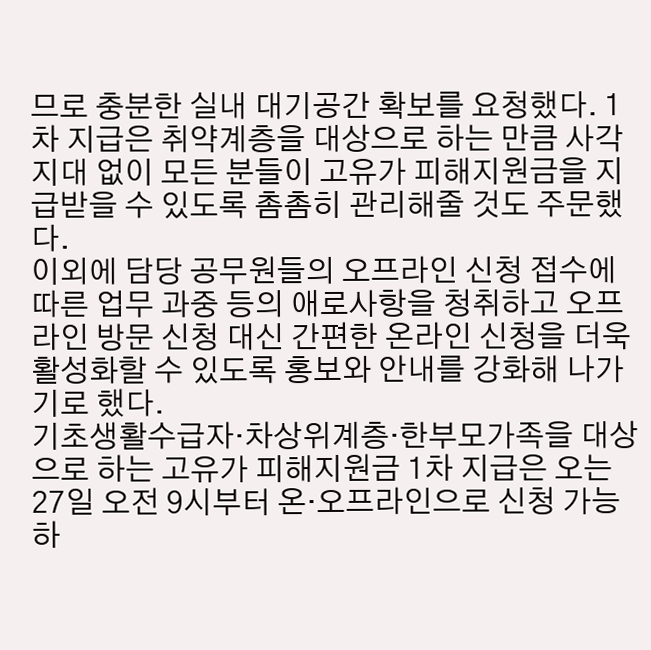므로 충분한 실내 대기공간 확보를 요청했다. 1차 지급은 취약계층을 대상으로 하는 만큼 사각지대 없이 모든 분들이 고유가 피해지원금을 지급받을 수 있도록 촘촘히 관리해줄 것도 주문했다.
이외에 담당 공무원들의 오프라인 신청 접수에 따른 업무 과중 등의 애로사항을 청취하고 오프라인 방문 신청 대신 간편한 온라인 신청을 더욱 활성화할 수 있도록 홍보와 안내를 강화해 나가기로 했다.
기초생활수급자·차상위계층·한부모가족을 대상으로 하는 고유가 피해지원금 1차 지급은 오는 27일 오전 9시부터 온·오프라인으로 신청 가능하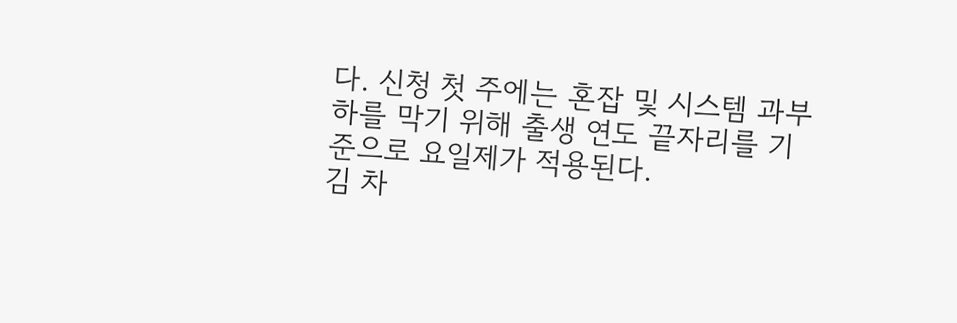다. 신청 첫 주에는 혼잡 및 시스템 과부하를 막기 위해 출생 연도 끝자리를 기준으로 요일제가 적용된다.
김 차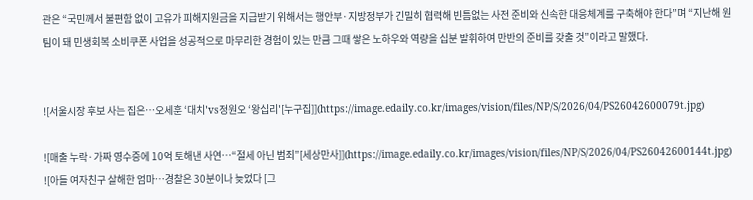관은 “국민께서 불편함 없이 고유가 피해지원금을 지급받기 위해서는 행안부·지방정부가 긴밀히 협력해 빈틈없는 사전 준비와 신속한 대응체계를 구축해야 한다”며 “지난해 원팀이 돼 민생회복 소비쿠폰 사업을 성공적으로 마무리한 경험이 있는 만큼 그때 쌓은 노하우와 역량을 십분 발휘하여 만반의 준비를 갖출 것”이라고 말했다.


![서울시장 후보 사는 집은…오세훈 ‘대치'vs정원오 ‘왕십리'[누구집]](https://image.edaily.co.kr/images/vision/files/NP/S/2026/04/PS26042600079t.jpg)

![매출 누락·가짜 영수증에 10억 토해낸 사연…“절세 아닌 범죄”[세상만사]](https://image.edaily.co.kr/images/vision/files/NP/S/2026/04/PS26042600144t.jpg)
![아들 여자친구 살해한 엄마…경찰은 30분이나 늦었다 [그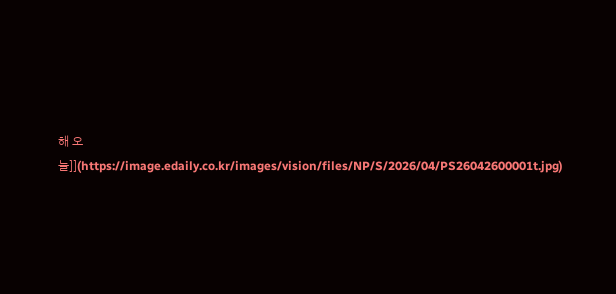해 오늘]](https://image.edaily.co.kr/images/vision/files/NP/S/2026/04/PS26042600001t.jpg)